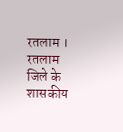रतलाम । रतलाम जिले के शासकीय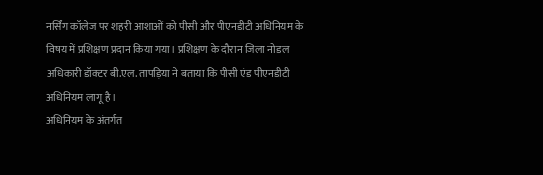नर्सिंग कॉलेज पर शहरी आशाओं को पीसी और पीएनडीटी अधिनियम के विषय में प्रशिक्षण प्रदान किया गया। प्रशिक्षण के दौरान जिला नोडल अधिकारी डॉक्टर बी.एल. तापड़िया ने बताया कि पीसी एंड पीएनडीटी अधिनियम लागू है ।
अधिनियम के अंतर्गत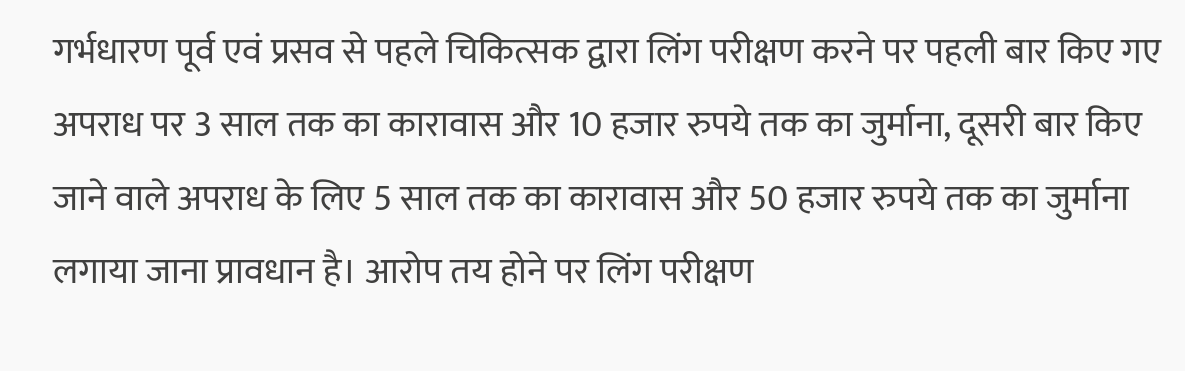गर्भधारण पूर्व एवं प्रसव से पहले चिकित्सक द्वारा लिंग परीक्षण करने पर पहली बार किए गए अपराध पर 3 साल तक का कारावास और 10 हजार रुपये तक का जुर्माना, दूसरी बार किए जाने वाले अपराध के लिए 5 साल तक का कारावास और 50 हजार रुपये तक का जुर्माना लगाया जाना प्रावधान है। आरोप तय होने पर लिंग परीक्षण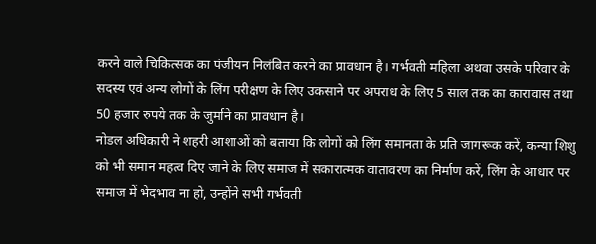करने वाले चिकित्सक का पंजीयन निलंबित करने का प्रावधान है। गर्भवती महिला अथवा उसके परिवार के सदस्य एवं अन्य लोगों के लिंग परीक्षण के लिए उकसाने पर अपराध के लिए 5 साल तक का कारावास तथा 50 हजार रुपये तक के जुर्माने का प्रावधान है।
नोडल अधिकारी ने शहरी आशाओं को बताया कि लोगों को लिंग समानता के प्रति जागरूक करें, कन्या शिशु को भी समान महत्व दिए जाने के लिए समाज में सकारात्मक वातावरण का निर्माण करें, लिंग के आधार पर समाज में भेदभाव ना हो, उन्होंने सभी गर्भवती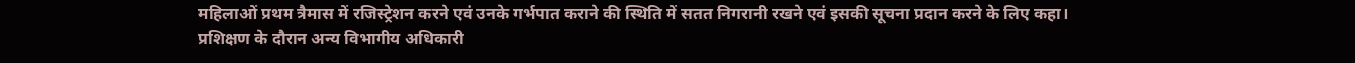महिलाओं प्रथम त्रैमास में रजिस्ट्रेशन करने एवं उनके गर्भपात कराने की स्थिति में सतत निगरानी रखने एवं इसकी सूचना प्रदान करने के लिए कहा। प्रशिक्षण के दौरान अन्य विभागीय अधिकारी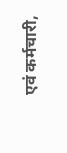एवं कर्मचारी,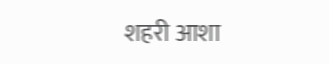शहरी आशा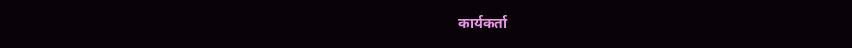कार्यकर्ता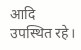आदि उपस्थित रहे।